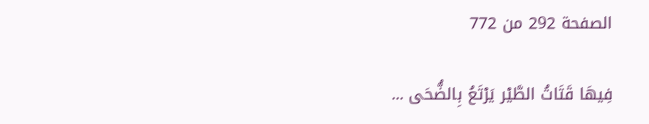الصفحة 292 من 772

فِيهَا قَتَاتُ الطَّيْر يَرْتَعُ بِالضُّحَى ...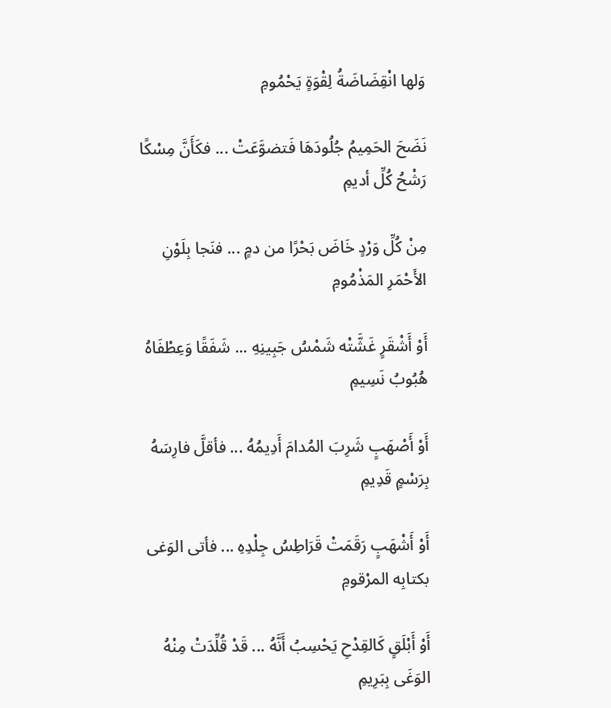وَلها انْقِضَاضَةُ لِقْوَةٍ يَحْمُومِ

نَضَحَ الحَمِيمُ جُلُودَهَا فَتضوَّعَتْ ... فكَأَنَّ مِسْكًا رَشْحُ كُلِّ أديمِ

مِنْ كُلِّ وَرْدٍ خَاضَ بَحْرًا من دمٍ ... فنَجا بِلَوْنِ الأَحْمَرِ المَذْمُومِ

أَوْ أَشْقَرٍ غَشَّتْه شَمْسُ جَبِينِهِ ... شَفَقًا وَعِطْفَاهُ هُبُوبُ نَسِيمِ

أَوْ أَصْهَبٍ شَرِبَ المُدامَ أَدِيمُهُ ... فأقلَّ فارِسَهُ بِرَسْمٍ قَدِيمِ

أَوْ أَشْهَبٍ رَقَمَتْ قَرَاطِسُ جِلْدِهِ ... فأتى الوَغى بكتابِه المرْقومِ

أَوْ أَبْلَقٍ كَالقِدْحِ يَحْسِبُ أَنَّهُ ... قَدْ قُلِّدَتْ مِنْهُ الوَغَى بِبَرِيمِ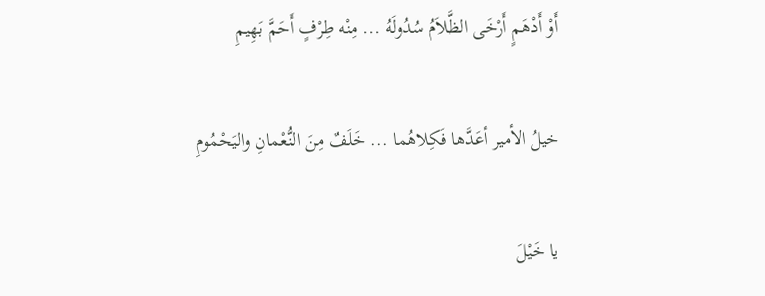أَوْ أَدْهَمٍ أَرْخَى الظَّلاَمُ سُدُولَهُ ... مِنْه طِرْفٍ أَحَمَّ بَهِيمِ

خيلُ الأمير أعَدَّها فَكِلاهُما ... خَلَفٌ مِنَ النُّعْمانِ واليَحْمُومِ

يا خَيْلَ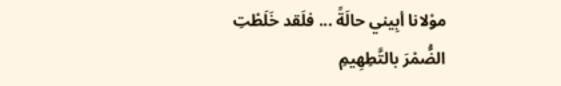موْلانا أبِيني حالَةً ... فلَقد خَلَطْتِ الضُّمْرَ بالتَّطِهِيمِ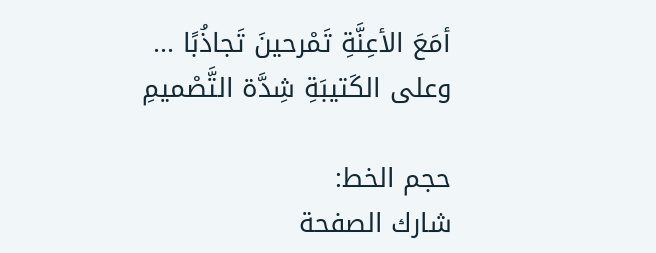أمَعَ الأعِنَّةِ تَمْرحينَ تَجاذُبًا ... وعلى الكَتيبَةِ شِدَّة التَّصْميمِ

حجم الخط:
شارك الصفحة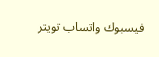فيسبوك واتساب تويتر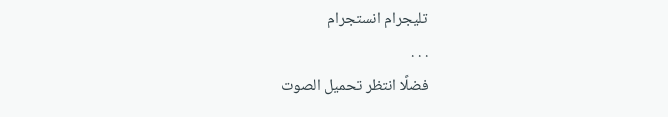تليجرام انستجرام
. . .
فضلًا انتظر تحميل الصوت